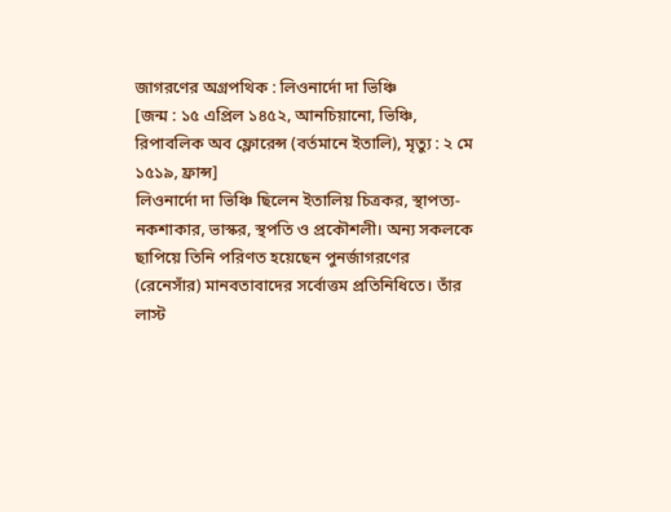জাগরণের অগ্রপথিক : লিওনার্দো দা ভিঞ্চি
[জন্ম : ১৫ এপ্রিল ১৪৫২, আনচিয়ানো, ভিঞ্চি, রিপাবলিক অব ফ্লোরেন্স (বর্তমানে ইতালি), মৃত্যু : ২ মে ১৫১৯, ফ্রান্স]
লিওনার্দো দা ভিঞ্চি ছিলেন ইতালিয় চিত্রকর, স্থাপত্য-নকশাকার, ভাস্কর, স্থপতি ও প্রকৌশলী। অন্য সকলকে ছাপিয়ে তিনি পরিণত হয়েছেন পুনর্জাগরণের (রেনেসাঁর) মানবতাবাদের সর্বোত্তম প্রতিনিধিতে। তাঁর লাস্ট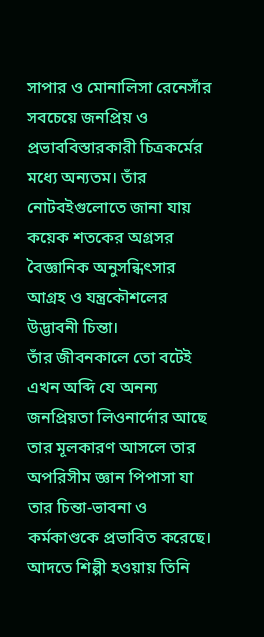সাপার ও মোনালিসা রেনেসাঁর সবচেয়ে জনপ্রিয় ও প্রভাববিস্তারকারী চিত্রকর্মের মধ্যে অন্যতম। তাঁর নোটবইগুলোতে জানা যায় কয়েক শতকের অগ্রসর বৈজ্ঞানিক অনুসন্ধিৎসার আগ্রহ ও যন্ত্রকৌশলের উদ্ভাবনী চিন্তা।
তাঁর জীবনকালে তো বটেই এখন অব্দি যে অনন্য জনপ্রিয়তা লিওনার্দোর আছে তার মূলকারণ আসলে তার অপরিসীম জ্ঞান পিপাসা যা তার চিন্তা-ভাবনা ও কর্মকাণ্ডকে প্রভাবিত করেছে। আদতে শিল্পী হওয়ায় তিনি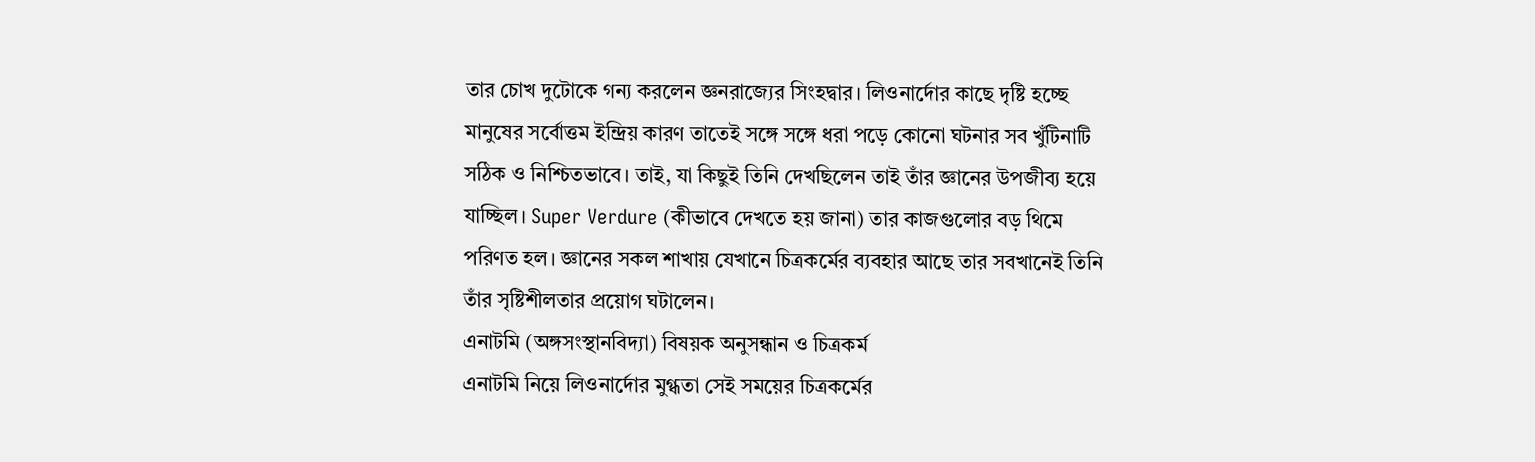তার চোখ দুটোকে গন্য করলেন জ্ঞনরাজ্যের সিংহদ্বার। লিওনার্দোর কাছে দৃষ্টি হচ্ছে মানুষের সর্বোত্তম ইন্দ্রিয় কারণ তাতেই সঙ্গে সঙ্গে ধরা পড়ে কোনো ঘটনার সব খুঁটিনাটি সঠিক ও নিশ্চিতভাবে। তাই, যা কিছুই তিনি দেখছিলেন তাই তাঁর জ্ঞানের উপজীব্য হয়ে যাচ্ছিল। Super Verdure (কীভাবে দেখতে হয় জানা) তার কাজগুলোর বড় থিমে পরিণত হল। জ্ঞানের সকল শাখায় যেখানে চিত্রকর্মের ব্যবহার আছে তার সবখানেই তিনি তাঁর সৃষ্টিশীলতার প্রয়োগ ঘটালেন।
এনাটমি (অঙ্গসংস্থানবিদ্যা) বিষয়ক অনুসন্ধান ও চিত্রকর্ম
এনাটমি নিয়ে লিওনার্দোর মুগ্ধতা সেই সময়ের চিত্রকর্মের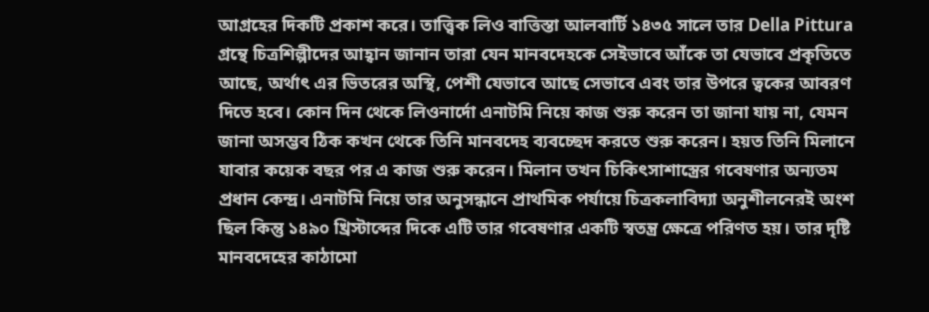আগ্রহের দিকটি প্রকাশ করে। তাত্ত্বিক লিও বাত্তিস্তা আলবার্টি ১৪৩৫ সালে তার Della Pittura গ্রন্থে চিত্রশিল্পীদের আহ্বান জানান তারা যেন মানবদেহকে সেইভাবে আঁকে তা যেভাবে প্রকৃতিতে আছে, অর্থাৎ এর ভিতরের অস্থি, পেশী যেভাবে আছে সেভাবে এবং তার উপরে ত্বকের আবরণ দিতে হবে। কোন দিন থেকে লিওনার্দো এনাটমি নিয়ে কাজ শুরু করেন তা জানা যায় না, যেমন জানা অসম্ভব ঠিক কখন থেকে তিনি মানবদেহ ব্যবচ্ছেদ করতে শুরু করেন। হয়ত তিনি মিলানে যাবার কয়েক বছর পর এ কাজ শুরু করেন। মিলান তখন চিকিৎসাশাস্ত্রের গবেষণার অন্যতম প্রধান কেন্দ্র। এনাটমি নিয়ে তার অনুসন্ধানে প্রাথমিক পর্যায়ে চিত্রকলাবিদ্যা অনুশীলনেরই অংশ ছিল কিন্তু ১৪৯০ খ্রিস্টাব্দের দিকে এটি তার গবেষণার একটি স্বতন্ত্র ক্ষেত্রে পরিণত হয়। তার দৃষ্টি মানবদেহের কাঠামো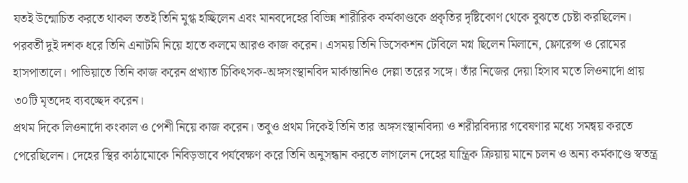যতই উন্মোচিত করতে থাকল ততই তিনি মুগ্ধ হচ্ছিলেন এবং মানবদেহের বিভিন্ন শারীরিক কর্মকাণ্ডকে প্রকৃতির দৃষ্টিকোণ থেকে বুঝতে চেষ্টা করছিলেন। পরবর্তী দুই দশক ধরে তিনি এনাটমি নিয়ে হাতে কলমে আরও কাজ করেন। এসময় তিনি ডিসেকশন টেবিলে মগ্ন ছিলেন মিলানে, ফ্লোরেন্স ও রোমের হাসপাতালে। পাভিয়াতে তিনি কাজ করেন প্রখ্যাত চিকিৎসক-অঙ্গসংস্থানবিদ মার্কান্তানিও দেল্লা তরের সঙ্গে। তাঁর নিজের দেয়া হিসাব মতে লিওনার্দো প্রায় ৩০টি মৃতদেহ ব্যবচ্ছেদ করেন।
প্রথম দিকে লিওনার্দো কংকাল ও পেশী নিয়ে কাজ করেন। তবুও প্রথম দিকেই তিনি তার অঙ্গসংস্থানবিদ্যা ও শরীরবিদ্যার গবেষণার মধ্যে সমন্বয় করতে পেরেছিলেন। দেহের স্থির কাঠামোকে নিবিড়ভাবে পর্যবেক্ষণ করে তিনি অনুসন্ধান করতে লাগলেন দেহের যান্ত্রিক ক্রিয়ায় মানে চলন ও অন্য কর্মকাণ্ডে স্বতন্ত্র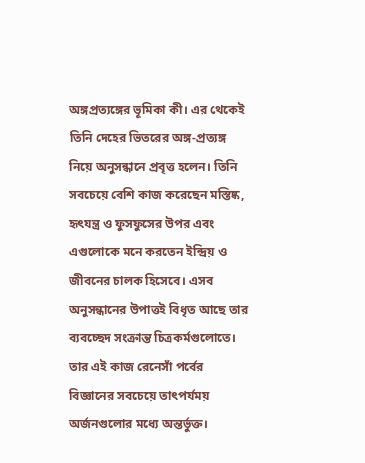অঙ্গপ্রত্যঙ্গের ভূমিকা কী। এর থেকেই তিনি দেহের ভিতরের অঙ্গ-প্রত্যঙ্গ নিয়ে অনুসন্ধানে প্রবৃত্ত হলেন। তিনি সবচেয়ে বেশি কাজ করেছেন মস্তিষ্ক, হৃৎযন্ত্র ও ফুসফুসের উপর এবং এগুলোকে মনে করতেন ইন্দ্রিয় ও জীবনের চালক হিসেবে। এসব অনুসন্ধানের উপাত্তই বিধৃত আছে তার ব্যবচ্ছেদ সংক্রান্ত চিত্রকর্মগুলোতে। তার এই কাজ রেনেসাঁ পর্বের বিজ্ঞানের সবচেয়ে তাৎপর্যময় অর্জনগুলোর মধ্যে অন্তর্ভুক্ত।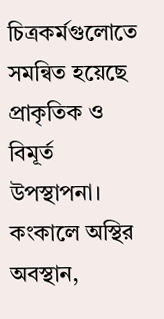চিত্রকর্মগুলোতে সমন্বিত হয়েছে প্রাকৃতিক ও বিমূর্ত উপস্থাপনা। কংকালে অস্থির অবস্থান,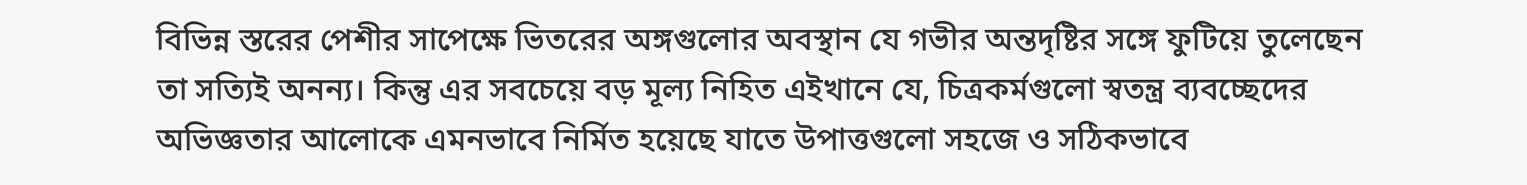বিভিন্ন স্তরের পেশীর সাপেক্ষে ভিতরের অঙ্গগুলোর অবস্থান যে গভীর অন্তদৃষ্টির সঙ্গে ফুটিয়ে তুলেছেন তা সত্যিই অনন্য। কিন্তু এর সবচেয়ে বড় মূল্য নিহিত এইখানে যে, চিত্রকর্মগুলো স্বতন্ত্র ব্যবচ্ছেদের অভিজ্ঞতার আলোকে এমনভাবে নির্মিত হয়েছে যাতে উপাত্তগুলো সহজে ও সঠিকভাবে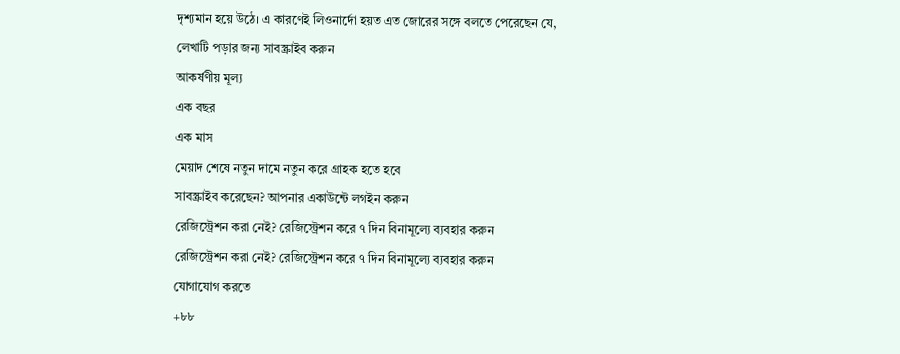দৃশ্যমান হয়ে উঠে। এ কারণেই লিওনার্দো হয়ত এত জোরের সঙ্গে বলতে পেরেছেন যে,
লেখাটি পড়ার জন্য সাবস্ক্রাইব করুন
আকর্ষণীয় মূল্য
এক বছর
এক মাস
মেয়াদ শেষে নতুন দামে নতুন করে গ্রাহক হতে হবে
সাবস্ক্রাইব করেছেন? আপনার একাউন্টে লগইন করুন
রেজিস্ট্রেশন করা নেই? রেজিস্ট্রেশন করে ৭ দিন বিনামূল্যে ব্যবহার করুন
রেজিস্ট্রেশন করা নেই? রেজিস্ট্রেশন করে ৭ দিন বিনামূল্যে ব্যবহার করুন
যোগাযোগ করতে
+৮৮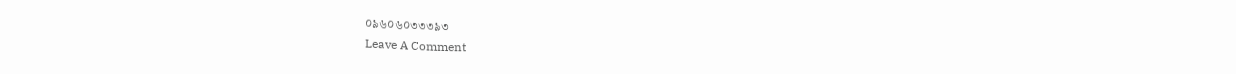০৯৬০৬০৩৩৩৯৩
Leave A Comment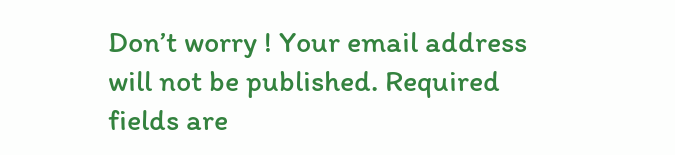Don’t worry ! Your email address will not be published. Required fields are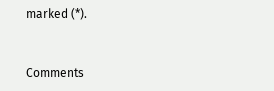marked (*).


Comments